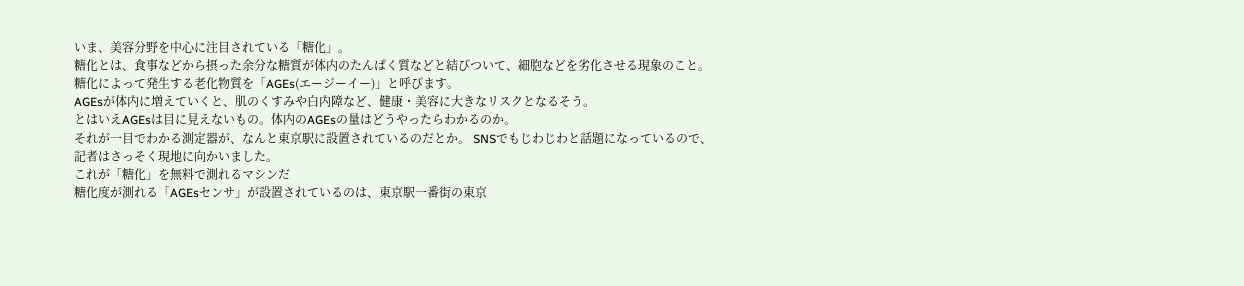いま、美容分野を中心に注目されている「糖化」。
糖化とは、食事などから摂った余分な糖質が体内のたんぱく質などと結びついて、細胞などを劣化させる現象のこと。糖化によって発生する老化物質を「AGEs(エージーイー)」と呼びます。
AGEsが体内に増えていくと、肌のくすみや白内障など、健康・美容に大きなリスクとなるそう。
とはいえAGEsは目に見えないもの。体内のAGEsの量はどうやったらわかるのか。
それが一目でわかる測定器が、なんと東京駅に設置されているのだとか。 SNSでもじわじわと話題になっているので、記者はさっそく現地に向かいました。
これが「糖化」を無料で測れるマシンだ
糖化度が測れる「AGEsセンサ」が設置されているのは、東京駅一番街の東京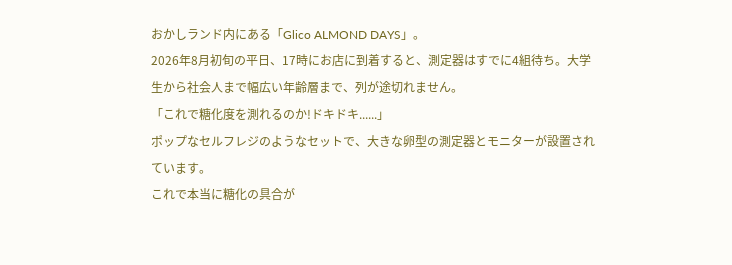おかしランド内にある「Glico ALMOND DAYS」。
2026年8月初旬の平日、17時にお店に到着すると、測定器はすでに4組待ち。大学生から社会人まで幅広い年齢層まで、列が途切れません。
「これで糖化度を測れるのか!ドキドキ......」
ポップなセルフレジのようなセットで、大きな卵型の測定器とモニターが設置されています。
これで本当に糖化の具合が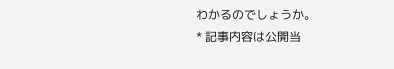わかるのでしょうか。
* 記事内容は公開当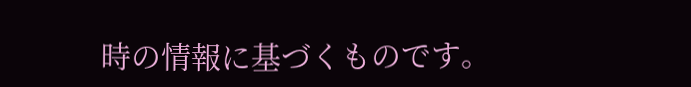時の情報に基づくものです。